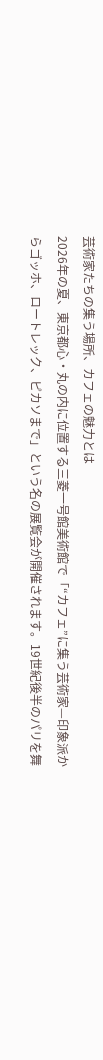芸術家たちの集う場所、カフェの魅力とは
2026年の夏、東京都心・丸の内に位置する三菱一号館美術館で「“カフェ”に集う芸術家—印象派からゴッホ、ロートレック、ピカソまで」という名の展覧会が開催されます。19世紀後半のパリを舞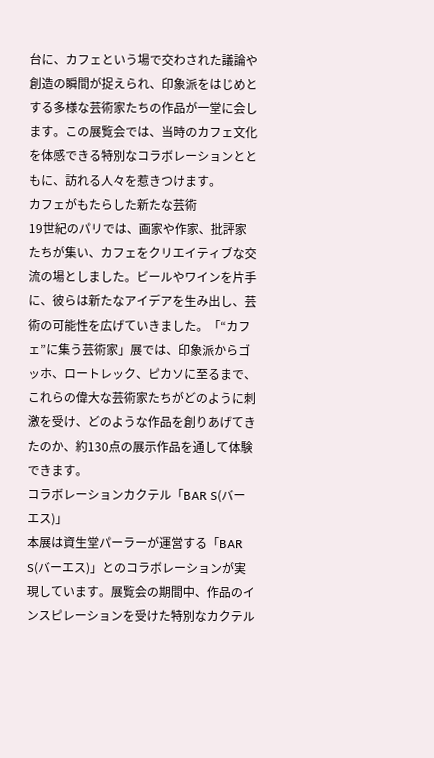台に、カフェという場で交わされた議論や創造の瞬間が捉えられ、印象派をはじめとする多様な芸術家たちの作品が一堂に会します。この展覧会では、当時のカフェ文化を体感できる特別なコラボレーションとともに、訪れる人々を惹きつけます。
カフェがもたらした新たな芸術
19世紀のパリでは、画家や作家、批評家たちが集い、カフェをクリエイティブな交流の場としました。ビールやワインを片手に、彼らは新たなアイデアを生み出し、芸術の可能性を広げていきました。「“カフェ”に集う芸術家」展では、印象派からゴッホ、ロートレック、ピカソに至るまで、これらの偉大な芸術家たちがどのように刺激を受け、どのような作品を創りあげてきたのか、約130点の展示作品を通して体験できます。
コラボレーションカクテル「BAR S(バーエス)」
本展は資生堂パーラーが運営する「BAR S(バーエス)」とのコラボレーションが実現しています。展覧会の期間中、作品のインスピレーションを受けた特別なカクテル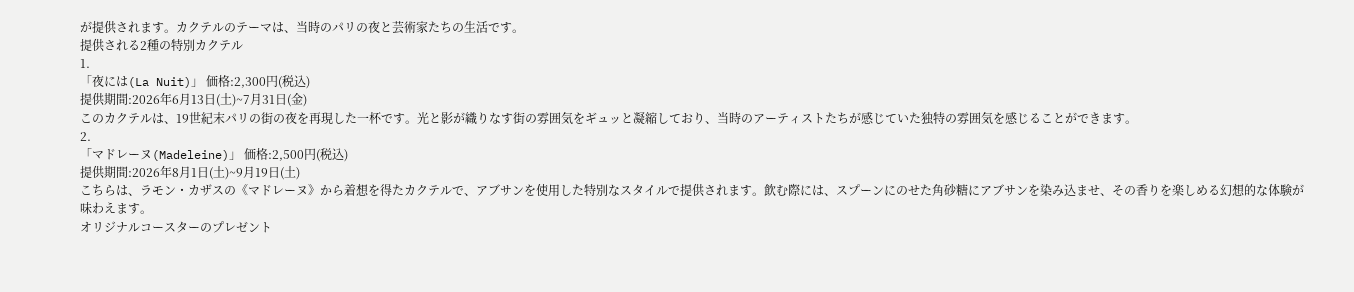が提供されます。カクテルのテーマは、当時のパリの夜と芸術家たちの生活です。
提供される2種の特別カクテル
1.
「夜には(La Nuit)」 価格:2,300円(税込)
提供期間:2026年6月13日(土)~7月31日(金)
このカクテルは、19世紀末パリの街の夜を再現した一杯です。光と影が織りなす街の雰囲気をギュッと凝縮しており、当時のアーティストたちが感じていた独特の雰囲気を感じることができます。
2.
「マドレーヌ(Madeleine)」 価格:2,500円(税込)
提供期間:2026年8月1日(土)~9月19日(土)
こちらは、ラモン・カザスの《マドレーヌ》から着想を得たカクテルで、アブサンを使用した特別なスタイルで提供されます。飲む際には、スプーンにのせた角砂糖にアブサンを染み込ませ、その香りを楽しめる幻想的な体験が味わえます。
オリジナルコースターのプレゼント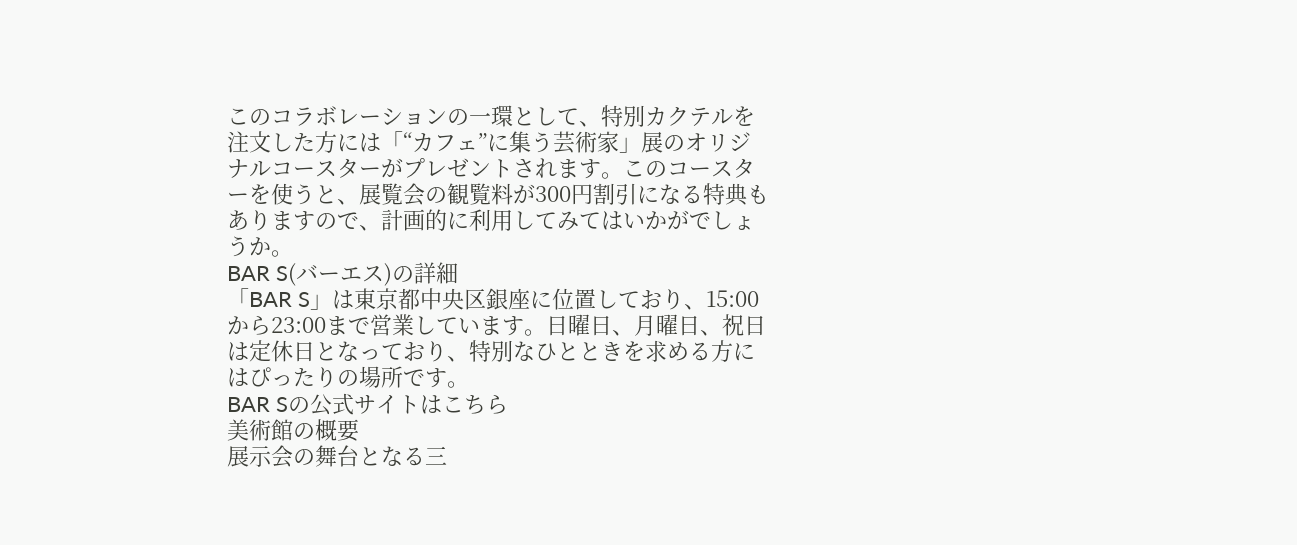このコラボレーションの一環として、特別カクテルを注文した方には「“カフェ”に集う芸術家」展のオリジナルコースターがプレゼントされます。このコースターを使うと、展覧会の観覧料が300円割引になる特典もありますので、計画的に利用してみてはいかがでしょうか。
BAR S(バーエス)の詳細
「BAR S」は東京都中央区銀座に位置しており、15:00から23:00まで営業しています。日曜日、月曜日、祝日は定休日となっており、特別なひとときを求める方にはぴったりの場所です。
BAR Sの公式サイトはこちら
美術館の概要
展示会の舞台となる三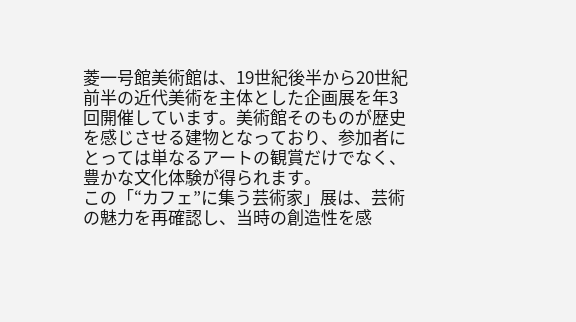菱一号館美術館は、19世紀後半から20世紀前半の近代美術を主体とした企画展を年3回開催しています。美術館そのものが歴史を感じさせる建物となっており、参加者にとっては単なるアートの観賞だけでなく、豊かな文化体験が得られます。
この「“カフェ”に集う芸術家」展は、芸術の魅力を再確認し、当時の創造性を感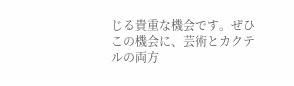じる貴重な機会です。ぜひこの機会に、芸術とカクテルの両方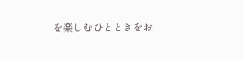を楽しむひとときをお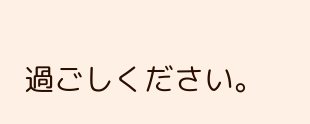過ごしください。